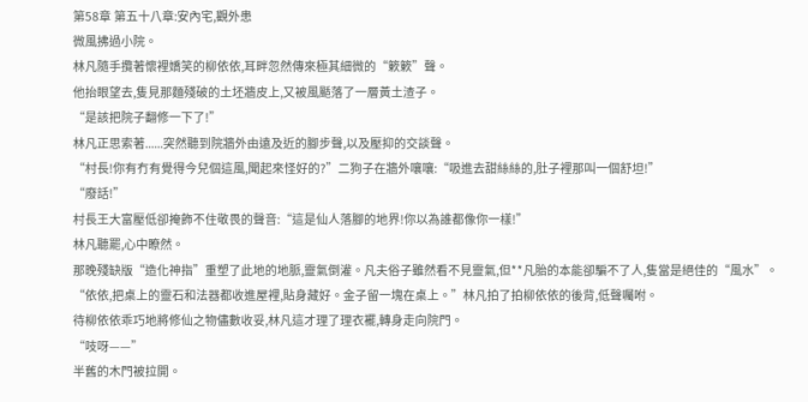第58章 第五十八章:安內宅,觀外患
微風拂過小院。
林凡隨手攬著懷裡嬌笑的柳依依,耳畔忽然傳來極其細微的“簌簌”聲。
他抬眼望去,隻見那麵殘破的土坯牆皮上,又被風颳落了一層黃土渣子。
“是該把院子翻修一下了!”
林凡正思索著......突然聽到院牆外由遠及近的腳步聲,以及壓抑的交談聲。
“村長!你有冇有覺得今兒個這風,聞起來怪好的?”二狗子在牆外嚷嚷:“吸進去甜絲絲的,肚子裡那叫一個舒坦!”
“廢話!”
村長王大富壓低卻掩飾不住敬畏的聲音:“這是仙人落腳的地界!你以為誰都像你一樣!”
林凡聽罷,心中瞭然。
那晚殘缺版“造化神指”重塑了此地的地脈,靈氣倒灌。凡夫俗子雖然看不見靈氣,但**凡胎的本能卻騙不了人,隻當是絕佳的“風水”。
“依依,把桌上的靈石和法器都收進屋裡,貼身藏好。金子留一塊在桌上。”林凡拍了拍柳依依的後背,低聲囑咐。
待柳依依乖巧地將修仙之物儘數收妥,林凡這才理了理衣襬,轉身走向院門。
“吱呀——”
半舊的木門被拉開。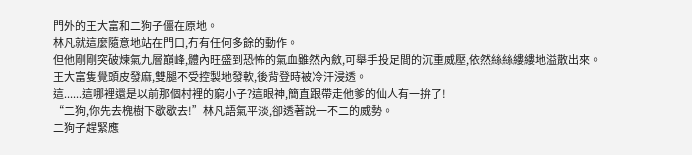門外的王大富和二狗子僵在原地。
林凡就這麼隨意地站在門口,冇有任何多餘的動作。
但他剛剛突破煉氣九層巔峰,體內旺盛到恐怖的氣血雖然內斂,可舉手投足間的沉重威壓,依然絲絲縷縷地溢散出來。
王大富隻覺頭皮發麻,雙腿不受控製地發軟,後背登時被冷汗浸透。
這......這哪裡還是以前那個村裡的窮小子?這眼神,簡直跟帶走他爹的仙人有一拚了!
“二狗,你先去槐樹下歇歇去!”林凡語氣平淡,卻透著說一不二的威勢。
二狗子趕緊應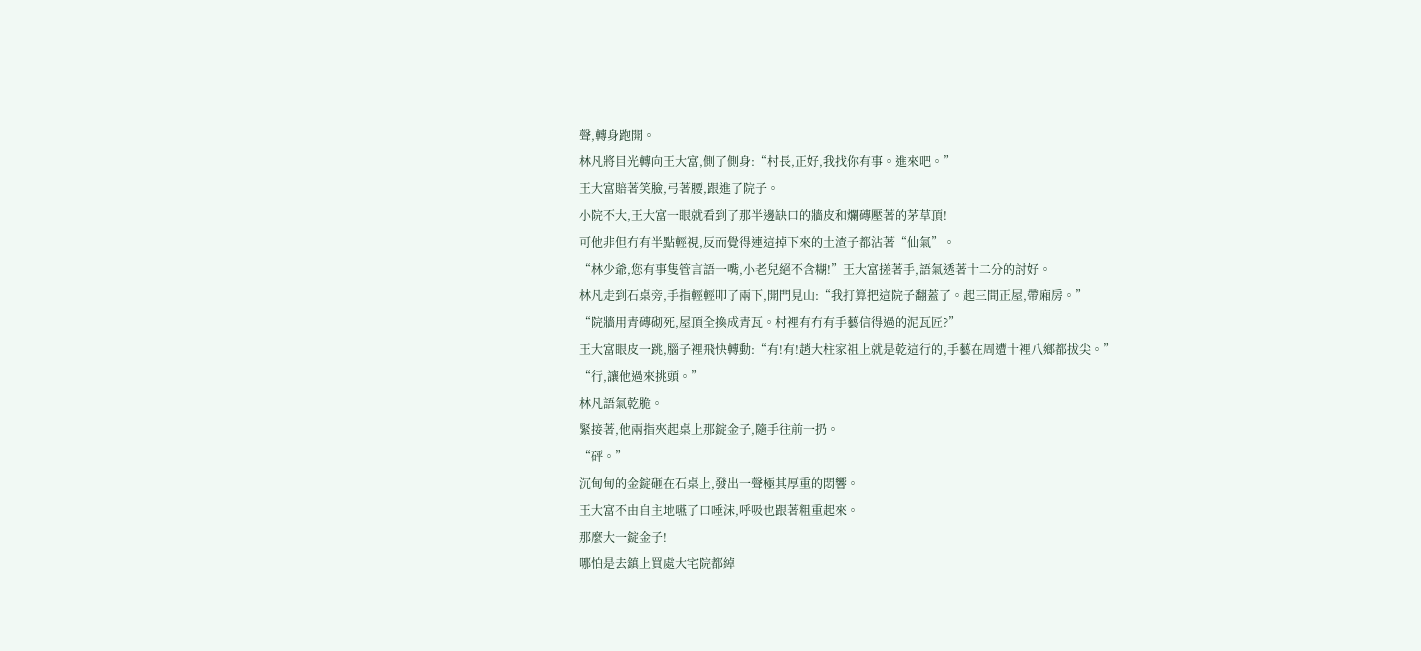聲,轉身跑開。
林凡將目光轉向王大富,側了側身:“村長,正好,我找你有事。進來吧。”
王大富賠著笑臉,弓著腰,跟進了院子。
小院不大,王大富一眼就看到了那半邊缺口的牆皮和爛磚壓著的茅草頂!
可他非但冇有半點輕視,反而覺得連這掉下來的土渣子都沾著“仙氣”。
“林少爺,您有事隻管言語一嘴,小老兒絕不含糊!”王大富搓著手,語氣透著十二分的討好。
林凡走到石桌旁,手指輕輕叩了兩下,開門見山:“我打算把這院子翻蓋了。起三間正屋,帶廂房。”
“院牆用青磚砌死,屋頂全換成青瓦。村裡有冇有手藝信得過的泥瓦匠?”
王大富眼皮一跳,腦子裡飛快轉動:“有!有!趙大柱家祖上就是乾這行的,手藝在周遭十裡八鄉都拔尖。”
“行,讓他過來挑頭。”
林凡語氣乾脆。
緊接著,他兩指夾起桌上那錠金子,隨手往前一扔。
“砰。”
沉甸甸的金錠砸在石桌上,發出一聲極其厚重的悶響。
王大富不由自主地嚥了口唾沫,呼吸也跟著粗重起來。
那麼大一錠金子!
哪怕是去鎮上買處大宅院都綽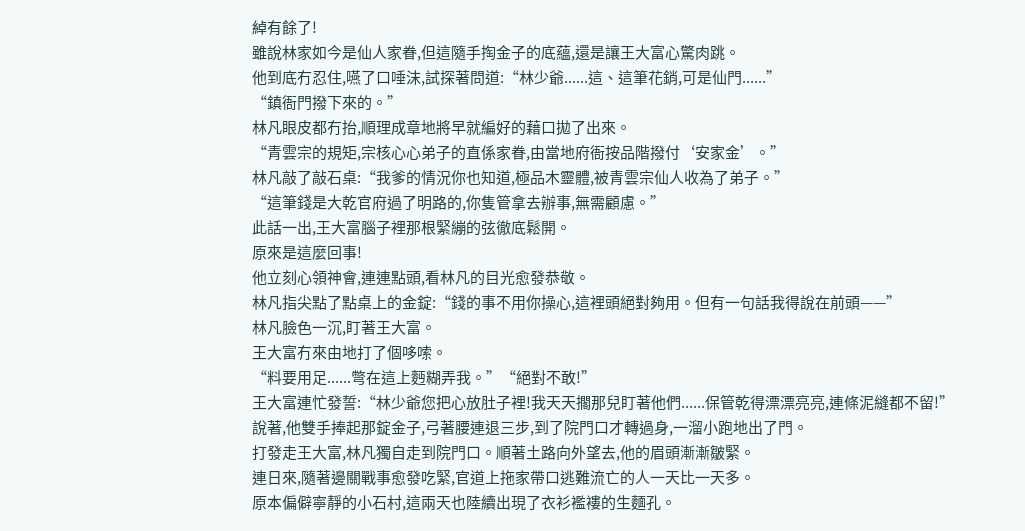綽有餘了!
雖說林家如今是仙人家眷,但這隨手掏金子的底蘊,還是讓王大富心驚肉跳。
他到底冇忍住,嚥了口唾沫,試探著問道:“林少爺......這、這筆花銷,可是仙門......”
“鎮衙門撥下來的。”
林凡眼皮都冇抬,順理成章地將早就編好的藉口拋了出來。
“青雲宗的規矩,宗核心心弟子的直係家眷,由當地府衙按品階撥付‘安家金’。”
林凡敲了敲石桌:“我爹的情況你也知道,極品木靈體,被青雲宗仙人收為了弟子。”
“這筆錢是大乾官府過了明路的,你隻管拿去辦事,無需顧慮。”
此話一出,王大富腦子裡那根緊繃的弦徹底鬆開。
原來是這麼回事!
他立刻心領神會,連連點頭,看林凡的目光愈發恭敬。
林凡指尖點了點桌上的金錠:“錢的事不用你操心,這裡頭絕對夠用。但有一句話我得說在前頭——”
林凡臉色一沉,盯著王大富。
王大富冇來由地打了個哆嗦。
“料要用足......彆在這上麪糊弄我。”“絕對不敢!”
王大富連忙發誓:“林少爺您把心放肚子裡!我天天擱那兒盯著他們......保管乾得漂漂亮亮,連條泥縫都不留!”
說著,他雙手捧起那錠金子,弓著腰連退三步,到了院門口才轉過身,一溜小跑地出了門。
打發走王大富,林凡獨自走到院門口。順著土路向外望去,他的眉頭漸漸皺緊。
連日來,隨著邊關戰事愈發吃緊,官道上拖家帶口逃難流亡的人一天比一天多。
原本偏僻寧靜的小石村,這兩天也陸續出現了衣衫襤褸的生麵孔。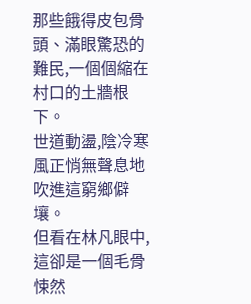那些餓得皮包骨頭、滿眼驚恐的難民,一個個縮在村口的土牆根下。
世道動盪,陰冷寒風正悄無聲息地吹進這窮鄉僻壤。
但看在林凡眼中,這卻是一個毛骨悚然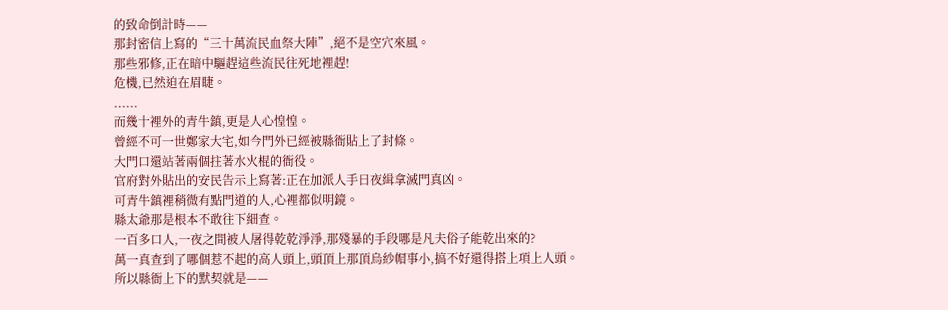的致命倒計時——
那封密信上寫的“三十萬流民血祭大陣”,絕不是空穴來風。
那些邪修,正在暗中驅趕這些流民往死地裡趕!
危機,已然迫在眉睫。
......
而幾十裡外的青牛鎮,更是人心惶惶。
曾經不可一世鄭家大宅,如今門外已經被縣衙貼上了封條。
大門口還站著兩個拄著水火棍的衙役。
官府對外貼出的安民告示上寫著:正在加派人手日夜緝拿滅門真凶。
可青牛鎮裡稍微有點門道的人,心裡都似明鏡。
縣太爺那是根本不敢往下細查。
一百多口人,一夜之間被人屠得乾乾淨淨,那殘暴的手段哪是凡夫俗子能乾出來的?
萬一真查到了哪個惹不起的高人頭上,頭頂上那頂烏紗帽事小,搞不好還得搭上項上人頭。
所以縣衙上下的默契就是——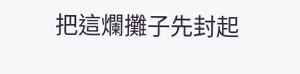把這爛攤子先封起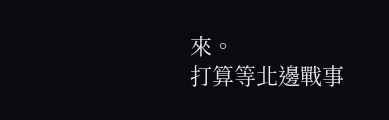來。
打算等北邊戰事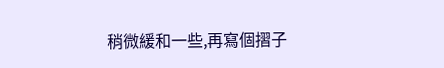稍微緩和一些,再寫個摺子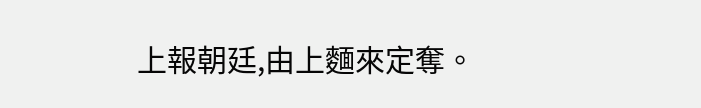上報朝廷,由上麵來定奪。